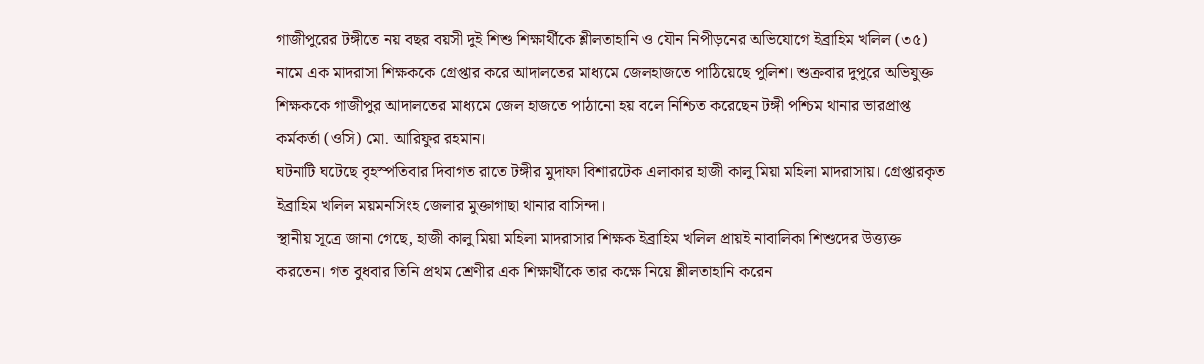গাজীপুরের টঙ্গীতে নয় বছর বয়সী দুই শিশু শিক্ষার্থীকে শ্লীলতাহানি ও যৌন নিপীড়নের অভিযোগে ইব্রাহিম খলিল (৩৫) নামে এক মাদরাসা শিক্ষককে গ্রেপ্তার করে আদালতের মাধ্যমে জেলহাজতে পাঠিয়েছে পুলিশ। শুক্রবার দুপুরে অভিযুক্ত শিক্ষককে গাজীপুর আদালতের মাধ্যমে জেল হাজতে পাঠানো হয় বলে নিশ্চিত করেছেন টঙ্গী পশ্চিম থানার ভারপ্রাপ্ত কর্মকর্তা (ওসি) মো. আরিফুর রহমান।
ঘটনাটি ঘটেছে বৃহস্পতিবার দিবাগত রাতে টঙ্গীর মুদাফা বিশারটেক এলাকার হাজী কালু মিয়া মহিলা মাদরাসায়। গ্রেপ্তারকৃত ইব্রাহিম খলিল ময়মনসিংহ জেলার মুক্তাগাছা থানার বাসিন্দা।
স্থানীয় সূত্রে জানা গেছে, হাজী কালু মিয়া মহিলা মাদরাসার শিক্ষক ইব্রাহিম খলিল প্রায়ই নাবালিকা শিশুদের উত্ত্যক্ত করতেন। গত বুধবার তিনি প্রথম শ্রেণীর এক শিক্ষার্থীকে তার কক্ষে নিয়ে শ্লীলতাহানি করেন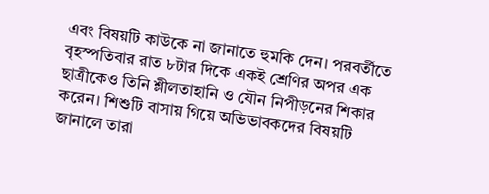এবং বিষয়টি কাউকে না জানাতে হুমকি দেন। পরবর্তীতে বৃহস্পতিবার রাত ৮টার দিকে একই শ্রেণির অপর এক ছাত্রীকেও তিনি শ্লীলতাহানি ও যৌন নিপীড়নের শিকার করেন। শিশুটি বাসায় গিয়ে অভিভাবকদের বিষয়টি জানালে তারা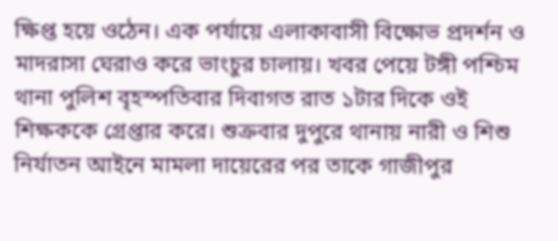ক্ষিপ্ত হয়ে ওঠেন। এক পর্যায়ে এলাকাবাসী বিক্ষোভ প্রদর্শন ও মাদরাসা ঘেরাও করে ভাংচুর চালায়। খবর পেয়ে টঙ্গী পশ্চিম থানা পুলিশ বৃহস্পতিবার দিবাগত রাত ১টার দিকে ওই শিক্ষককে গ্রেপ্তার করে। শুক্রবার দুপুরে থানায় নারী ও শিশু নির্যাতন আইনে মামলা দায়েরের পর তাকে গাজীপুর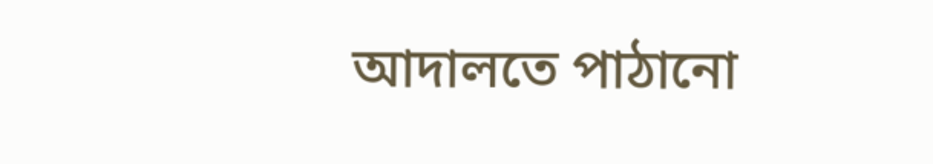আদালতে পাঠানো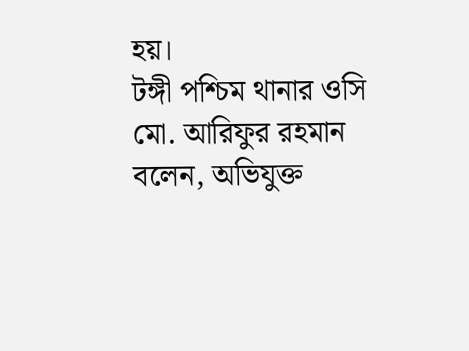হয়।
টঙ্গী পশ্চিম থানার ওসি মো. আরিফুর রহমান বলেন, অভিযুক্ত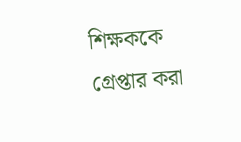শিক্ষককে গ্রেপ্তার করা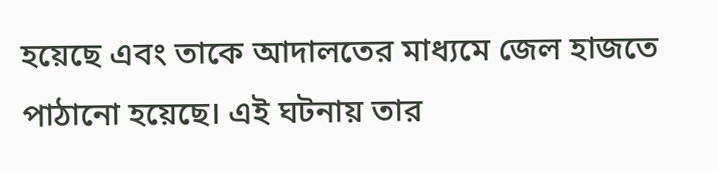হয়েছে এবং তাকে আদালতের মাধ্যমে জেল হাজতে পাঠানো হয়েছে। এই ঘটনায় তার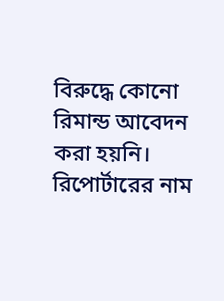বিরুদ্ধে কোনো রিমান্ড আবেদন করা হয়নি।
রিপোর্টারের নাম